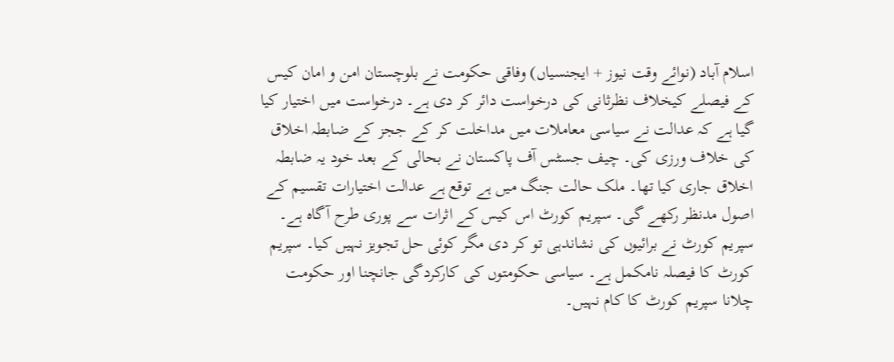اسلام آباد (نوائے وقت نیوز + ایجنسیاں) وفاقی حکومت نے بلوچستان امن و امان کیس کے فیصلے کیخلاف نظرثانی کی درخواست دائر کر دی ہے۔ درخواست میں اختیار کیا گیا ہے کہ عدالت نے سیاسی معاملات میں مداخلت کر کے ججز کے ضابطہ اخلاق کی خلاف ورزی کی۔ چیف جسٹس آف پاکستان نے بحالی کے بعد خود یہ ضابطہ اخلاق جاری کیا تھا۔ ملک حالت جنگ میں ہے توقع ہے عدالت اختیارات تقسیم کے اصول مدنظر رکھے گی۔ سپریم کورٹ اس کیس کے اثرات سے پوری طرح آگاہ ہے۔ سپریم کورٹ نے برائیوں کی نشاندہی تو کر دی مگر کوئی حل تجویز نہیں کیا۔ سپریم کورٹ کا فیصلہ نامکمل ہے۔ سیاسی حکومتوں کی کارکردگی جانچنا اور حکومت چلانا سپریم کورٹ کا کام نہیں۔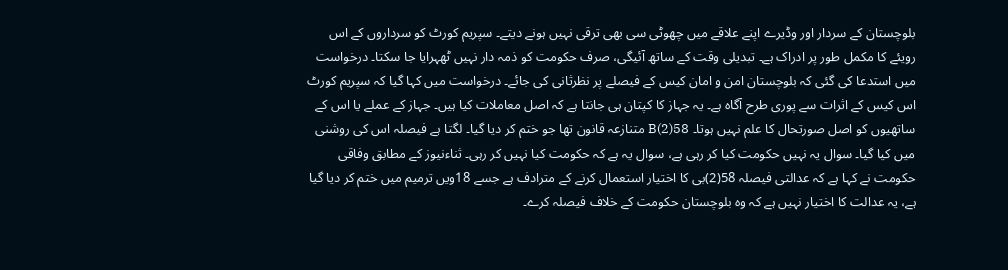بلوچستان کے سردار اور وڈیرے اپنے علاقے میں چھوٹی سی بھی ترقی نہیں ہونے دیتے۔ سپریم کورٹ کو سرداروں کے اس رویئے کا مکمل طور پر ادراک ہے۔ تبدیلی وقت کے ساتھ آئیگی، صرف حکومت کو ذمہ دار نہیں ٹھہرایا جا سکتا۔ درخواست میں استدعا کی گئی کہ بلوچستان امن و امان کیس کے فیصلے پر نظرثانی کی جائے۔ درخواست میں کہا گیا کہ سپریم کورٹ اس کیس کے اثرات سے پوری طرح آگاہ ہے۔ یہ جہاز کا کپتان ہی جانتا ہے کہ اصل معاملات کیا ہیں۔ جہاز کے عملے یا اس کے ساتھیوں کو اصل صورتحال کا علم نہیں ہوتا۔ 58(2)B متنازعہ قانون تھا جو ختم کر دیا گیا۔ لگتا ہے فیصلہ اس کی روشنی میں کیا گیا۔ سوال یہ نہیں حکومت کیا کر رہی ہے، سوال یہ ہے کہ حکومت کیا نہیں کر رہی۔ ثناءنیوز کے مطابق وفاقی حکومت نے کہا ہے کہ عدالتی فیصلہ 58(2)بی کا اختیار استعمال کرنے کے مترادف ہے جسے 18ویں ترمیم میں ختم کر دیا گیا ہے، یہ عدالت کا اختیار نہیں ہے کہ وہ بلوچستان حکومت کے خلاف فیصلہ کرے۔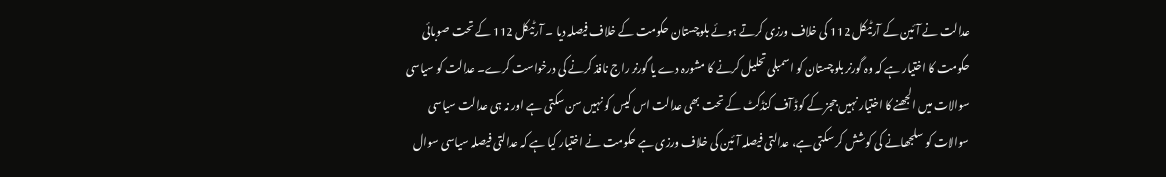عدالت نے آئین کے آرٹیکل 112 کی خلاف ورزی کرتے ہوئے بلوچستان حکومت کے خلاف فیصلہ دیا ۔ آرٹیکل 112 کے تحت صوبائی حکومت کا اختیار ہے کہ وہ گورنر بلوچستان کو اسمبلی تحلیل کرنے کا مشورہ دے یا گورنر راج نافذ کرنے کی درخواست کرے۔ عدالت کو سیاسی سوالات میں الجھنے کا اختیار نہیں ججز کے کوڈ آف کنڈکٹ کے تحت بھی عدالت اس کیس کو نہیں سن سکتی ہے اور نہ ہی عدالت سیاسی سوالات کو سلجھانے کی کوشش کر سکتی ہے، عدالتی فیصلہ آئین کی خلاف ورزی ہے حکومت نے اختیار کیا ہے کہ عدالتی فیصلہ سیاسی سوال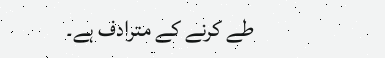طے کرنے کے مترادف ہے۔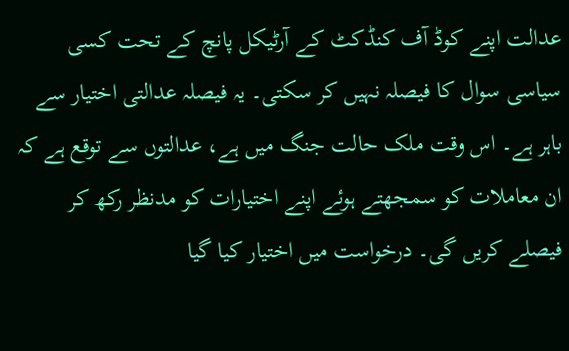عدالت اپنے کوڈ آف کنڈکٹ کے آرٹیکل پانچ کے تحت کسی سیاسی سوال کا فیصلہ نہیں کر سکتی۔ یہ فیصلہ عدالتی اختیار سے باہر ہے۔ اس وقت ملک حالت جنگ میں ہے، عدالتوں سے توقع ہے کہ ان معاملات کو سمجھتے ہوئے اپنے اختیارات کو مدنظر رکھ کر فیصلے کریں گی۔ درخواست میں اختیار کیا گیا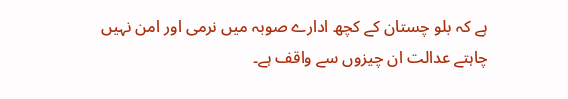ہے کہ بلو چستان کے کچھ ادارے صوبہ میں نرمی اور امن نہیں چاہتے عدالت ان چیزوں سے واقف ہے۔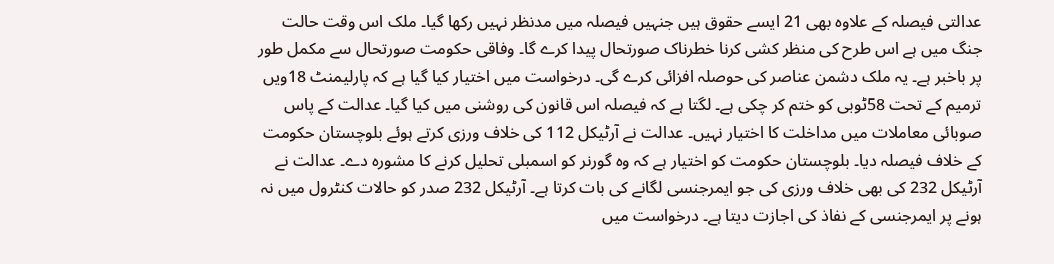عدالتی فیصلہ کے علاوہ بھی 21 ایسے حقوق ہیں جنہیں فیصلہ میں مدنظر نہیں رکھا گیا۔ ملک اس وقت حالت جنگ میں ہے اس طرح کی منظر کشی کرنا خطرناک صورتحال پیدا کرے گا۔ وفاقی حکومت صورتحال سے مکمل طور پر باخبر ہے۔ یہ ملک دشمن عناصر کی حوصلہ افزائی کرے گی۔ درخواست میں اختیار کیا گیا ہے کہ پارلیمنٹ 18ویں ترمیم کے تحت 58ٹوبی کو ختم کر چکی ہے۔ لگتا ہے کہ فیصلہ اس قانون کی روشنی میں کیا گیا۔ عدالت کے پاس صوبائی معاملات میں مداخلت کا اختیار نہیں۔ عدالت نے آرٹیکل 112 کی خلاف ورزی کرتے ہوئے بلوچستان حکومت کے خلاف فیصلہ دیا۔ بلوچستان حکومت کو اختیار ہے کہ وہ گورنر کو اسمبلی تحلیل کرنے کا مشورہ دے۔ عدالت نے آرٹیکل 232 کی بھی خلاف ورزی کی جو ایمرجنسی لگانے کی بات کرتا ہے۔ آرٹیکل 232 صدر کو حالات کنٹرول میں نہ ہونے پر ایمرجنسی کے نفاذ کی اجازت دیتا ہے۔ درخواست میں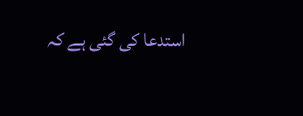استدعا کی گئی ہے کہ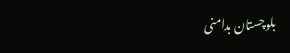بلوچستان بدامنی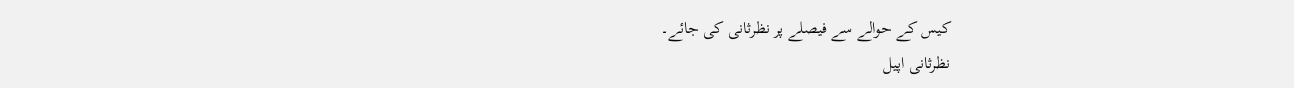کیس کے حوالے سے فیصلے پر نظرثانی کی جائے۔
نظرثانی اپیل